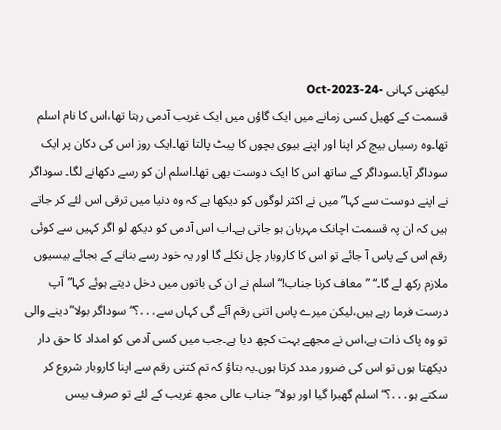لیکھنی کہانی -24-Oct-2023
قسمت کے کھیل کسی زمانے میں ایک گاؤں میں ایک غریب آدمی رہتا تھا،اس کا نام اسلم تھا۔وہ رسیاں بیچ کر اپنا اور اپنے بیوی بچوں کا پیٹ پالتا تھا۔ایک روز اس کی دکان پر ایک سوداگر آیا۔سوداگر کے ساتھ اس کا ایک دوست بھی تھا۔اسلم ان کو رسے دکھانے لگا۔ سوداگر نے اپنے دوست سے کہا”میں نے اکثر لوگوں کو دیکھا ہے کہ وہ دنیا میں ترقی اس لئے کر جاتے ہیں کہ ان پہ قسمت اچانک مہربان ہو جاتی ہے۔اب اس آدمی کو دیکھ لو اگر کہیں سے کوئی رقم اس کے پاس آ جائے تو اس کا کاروبار چل نکلے گا اور یہ خود رسے بنانے کے بجائے بیسیوں ملازم رکھ لے گا۔“ ”معاف کرنا جناب!“اسلم نے ان کی باتوں میں دخل دیتے ہوئے کہا”آپ درست فرما رہے ہیں،لیکن میرے پاس اتنی رقم آئے گی کہاں سے․․․؟“ سوداگر بولا”دینے والی تو وہ پاک ذات ہے،اس نے مجھے بہت کچھ دیا ہے۔جب میں کسی آدمی کو امداد کا حق دار دیکھتا ہوں تو اس کی ضرور مدد کرتا ہوں۔یہ بتاؤ کہ تم کتنی رقم سے اپنا کاروبار شروع کر سکتے ہو․․․؟“ اسلم گھبرا گیا اور بولا”جناب عالی مجھ غریب کے لئے تو صرف بیس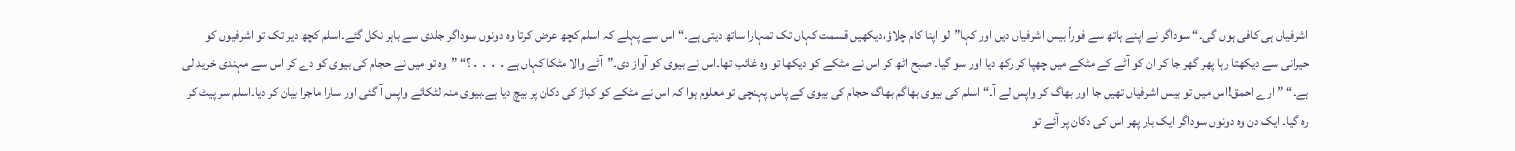اشرفیاں ہی کافی ہوں گی۔“ سوداگر نے اپنے ہاتھ سے فوراً بیس اشرفیاں دیں اور کہا”لو اپنا کام چلاؤ،دیکھیں قسمت کہاں تک تمہارا ساتھ دیتی ہے۔“ اس سے پہلے کہ اسلم کچھ عرض کرتا وہ دونوں سوداگر جلدی سے باہر نکل گئے۔اسلم کچھ دیر تک تو اشرفیوں کو حیرانی سے دیکھتا رہا پھر گھر جا کر ان کو آٹے کے مٹکے میں چھپا کر رکھ دیا اور سو گیا۔ صبح اٹھ کر اس نے مٹکے کو دیکھا تو وہ غائب تھا۔اس نے بیوی کو آواز دی۔”آٹے والا مٹکا کہاں ہے․․․․؟“ ”وہ تو میں نے حجام کی بیوی کو دے کر اس سے مہندی خرید لی ہے۔“ ”ارے احمق!اس میں تو بیس اشرفیاں تھیں جا اور بھاگ کر واپس لے آ۔“ اسلم کی بیوی بھاگم بھاگ حجام کی بیوی کے پاس پہنچی تو معلوم ہوا کہ اس نے مٹکے کو کباڑ کی دکان پر بیچ دیا ہے۔بیوی منہ لٹکائے واپس آ گئی اور سارا ماجرا بیان کر دیا۔اسلم سر پیٹ کر رہ گیا۔ ایک دن وہ دونوں سوداگر ایک بار پھر اس کی دکان پر آئے تو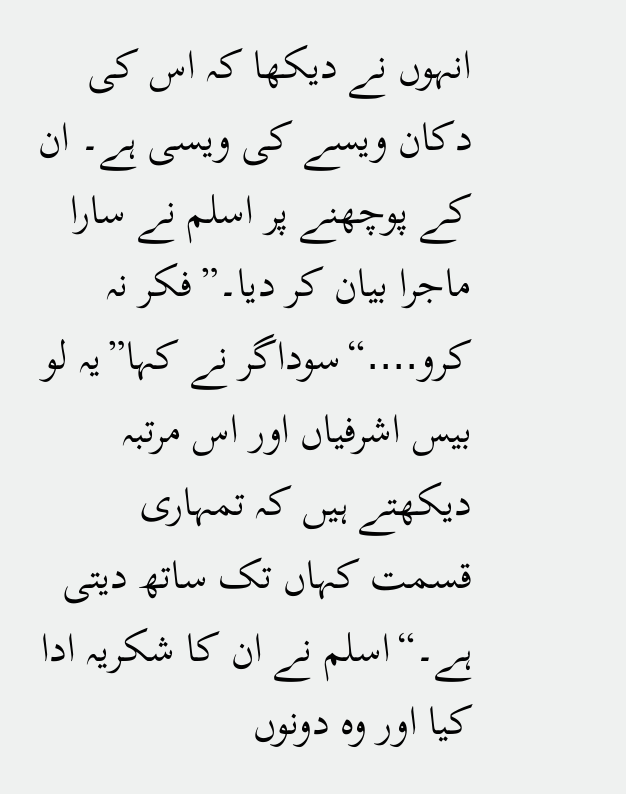انہوں نے دیکھا کہ اس کی دکان ویسے کی ویسی ہے۔ ان کے پوچھنے پر اسلم نے سارا ماجرا بیان کر دیا۔”فکر نہ کرو․․․․“سوداگر نے کہا”یہ لو بیس اشرفیاں اور اس مرتبہ دیکھتے ہیں کہ تمہاری قسمت کہاں تک ساتھ دیتی ہے۔“اسلم نے ان کا شکریہ ادا کیا اور وہ دونوں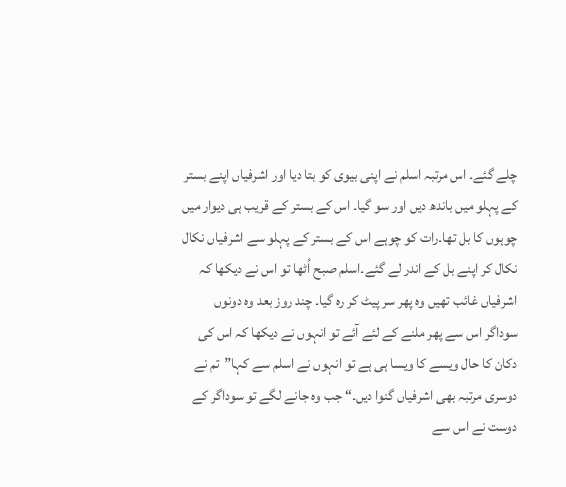چلے گئے۔ اس مرتبہ اسلم نے اپنی بیوی کو بتا دیا اور اشرفیاں اپنے بستر کے پہلو میں باندھ دیں اور سو گیا۔ اس کے بستر کے قریب ہی دیوار میں چوہوں کا بل تھا۔رات کو چوہے اس کے بستر کے پہلو سے اشرفیاں نکال نکال کر اپنے بل کے اندر لے گئے۔اسلم صبح اُٹھا تو اس نے دیکھا کہ اشرفیاں غائب تھیں وہ پھر سر پیٹ کر رہ گیا۔ چند روز بعد وہ دونوں سوداگر اس سے پھر ملنے کے لئے آئے تو انہوں نے دیکھا کہ اس کی دکان کا حال ویسے کا ویسا ہی ہے تو انہوں نے اسلم سے کہا”تم نے دوسری مرتبہ بھی اشرفیاں گنوا دیں۔“ جب وہ جانے لگے تو سوداگر کے دوست نے اس سے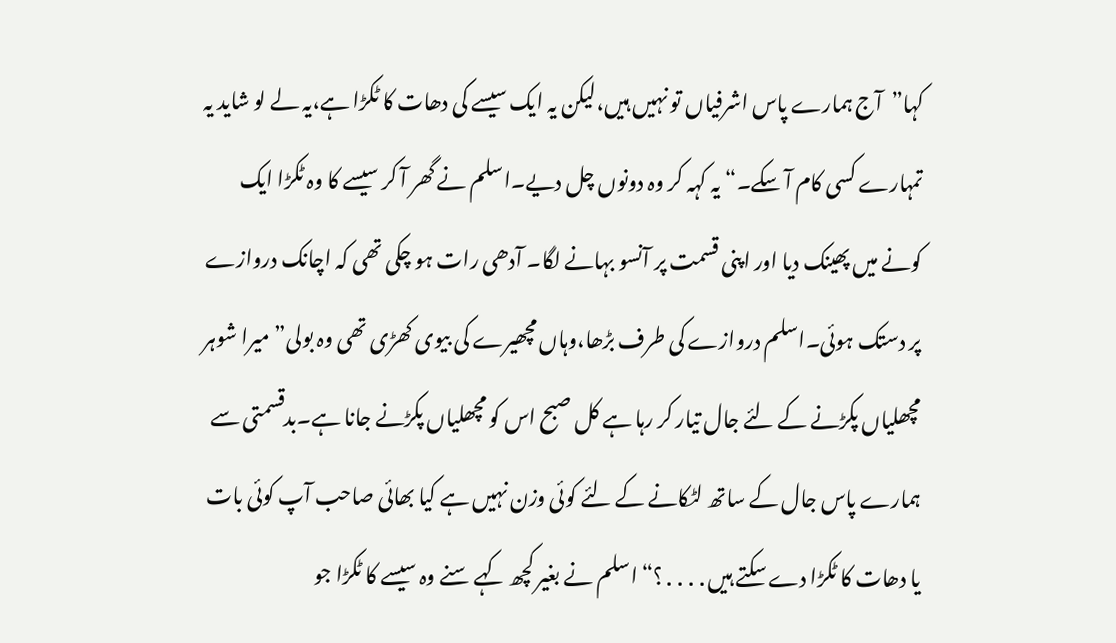کہا”آج ہمارے پاس اشرفیاں تو نہیں ہیں،لیکن یہ ایک سیسے کی دھات کا ٹکڑا ہے،یہ لے لو شاید یہ تمہارے کسی کام آ سکے۔“ یہ کہہ کر وہ دونوں چل دیے۔اسلم نے گھر آ کر سیسے کا وہ ٹکڑا ایک کونے میں پھینک دیا اور اپنی قسمت پر آنسو بہانے لگا۔ آدھی رات ہو چکی تھی کہ اچانک دروازے پر دستک ہوئی۔اسلم دروازے کی طرف بڑھا،وہاں مچھیرے کی بیوی کھڑی تھی وہ بولی”میرا شوہر مچھلیاں پکڑنے کے لئے جال تیار کر رہا ہے کل صبح اس کو مچھلیاں پکڑنے جانا ہے۔بدقسمتی سے ہمارے پاس جال کے ساتھ لٹکانے کے لئے کوئی وزن نہیں ہے کیا بھائی صاحب آپ کوئی بات یا دھات کا ٹکڑا دے سکتے ہیں․․․․؟“ اسلم نے بغیر کچھ کہے سنے وہ سیسے کا ٹکڑا جو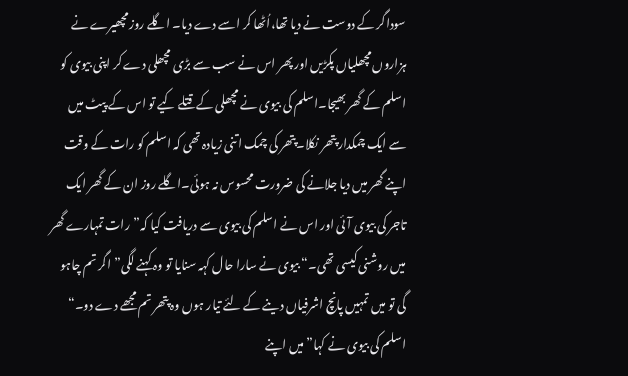سوداگر کے دوست نے دیا تھا،اُٹھا کر اسے دے دیا۔ اگلے روز مچھیرے نے ہزاروں مچھلیاں پکڑیں اور پھر اس نے سب سے بڑی مچھلی دے کر اپنی بیوی کو اسلم کے گھر بھیجا۔اسلم کی بیوی نے مچھلی کے قتلے کیے تو اس کے پیٹ میں سے ایک چمکدار پتھر نکلا۔پتھر کی چمک اتنی زیادہ تھی کہ اسلم کو رات کے وقت اپنے گھر میں دیا جلانے کی ضرورت محسوس نہ ہوئی۔اگلے روز ان کے گھر ایک تاجر کی بیوی آئی اور اس نے اسلم کی بیوی سے دریافت کیا کہ”رات تمہارے گھر میں روشنی کیسی تھی۔“ بیوی نے سارا حال کہہ سنایا تو وہ کہنے لگی”اگر تم چاہو گی تو میں تمہیں پانچ اشرفیاں دینے کے لئے تیار ہوں وہ پتھر تم مجھے دے دو۔“ اسلم کی بیوی نے کہا”میں اپنے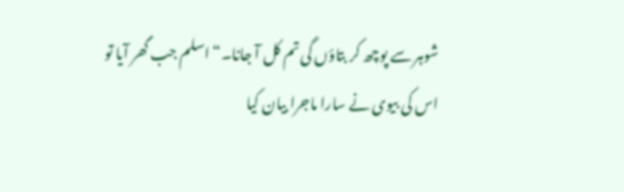شوہر سے پوچھ کر بتاؤں گی تم کل آ جانا۔“ اسلم جب گھر آیا تو اس کی بیوی نے سارا ماجرا بیان کیا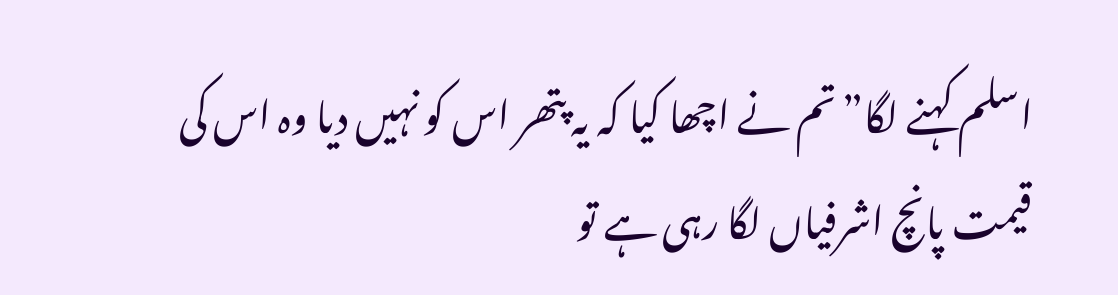اسلم کہنے لگا”تم نے اچھا کیا کہ یہ پتھر اس کو نہیں دیا وہ اس کی قیمت پانچ اشرفیاں لگا رہی ہے تو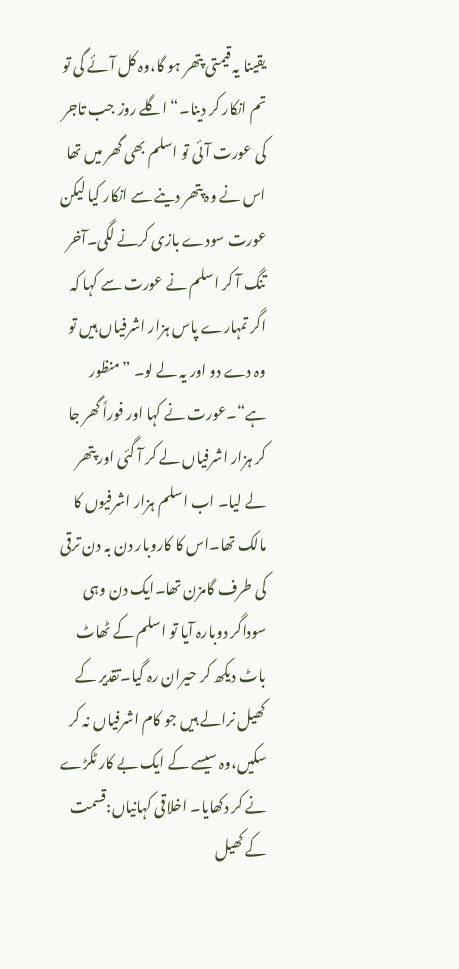یقینا یہ قیمتی پتھر ہو گا،وہ کل آئے گی تو تم انکار کر دینا۔“ اگلے روز جب تاجر کی عورت آئی تو اسلم بھی گھر میں تھا اس نے وہ پتھر دینے سے انکار کیا لیکن عورت سودے بازی کرنے لگی۔آخر تنگ آ کر اسلم نے عورت سے کہا کہ اگر تمہارے پاس ہزار اشرفیاں ہیں تو وہ دے دو اور یہ لے لو۔ ”منظور ہے“۔عورت نے کہا اور فوراً گھر جا کر ہزار اشرفیاں لے کر آ گئی اور پتھر لے لیا۔ اب اسلم ہزار اشرفیوں کا مالک تھا۔اس کا کاروبار دن بہ دن ترقی کی طرف گامزن تھا۔ایک دن وہی سوداگر دوبارہ آیا تو اسلم کے ٹھاٹ باٹ دیکھ کر حیران رہ گیا۔تقدیر کے کھیل نرالے ہیں جو کام اشرفیاں نہ کر سکیں،وہ سیسے کے ایک بے کار ٹکڑے نے کر دکھایا۔ اخلاقی کہانیاں:قسمت کے کھیل